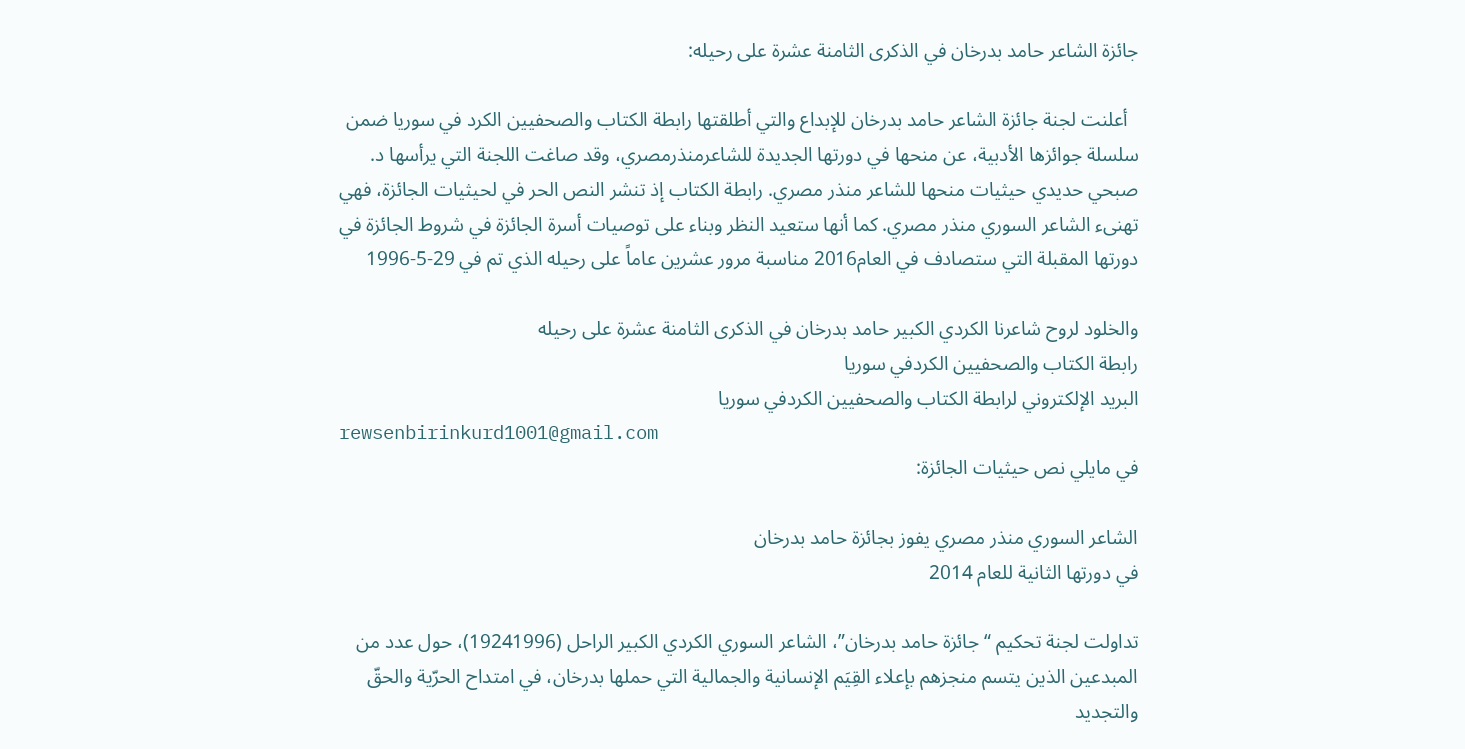جائزة الشاعر حامد بدرخان في الذكرى الثامنة عشرة على رحيله:

  أعلنت لجنة جائزة الشاعر حامد بدرخان للإبداع والتي أطلقتها رابطة الكتاب والصحفيين الكرد في سوريا ضمن سلسلة جوائزها الأدبية، عن منحها في دورتها الجديدة للشاعرمنذرمصري، وقد صاغت اللجنة التي يرأسها د. صبحي حديدي حيثيات منحها للشاعر منذر مصري. رابطة الكتاب إذ تنشر النص الحر في لحيثيات الجائزة، فهي تهنىء الشاعر السوري منذر مصري. كما أنها ستعيد النظر وبناء على توصيات أسرة الجائزة في شروط الجائزة في دورتها المقبلة التي ستصادف في العام2016 مناسبة مرور عشرين عاماً على رحيله الذي تم في 29-5-1996

والخلود لروح شاعرنا الكردي الكبير حامد بدرخان في الذكرى الثامنة عشرة على رحيله
رابطة الكتاب والصحفيين الكردفي سوريا
البريد الإلكتروني لرابطة الكتاب والصحفيين الكردفي سوريا
rewsenbirinkurd1001@gmail.com
في مايلي نص حيثيات الجائزة:

الشاعر السوري منذر مصري يفوز بجائزة حامد بدرخان
في دورتها الثانية للعام 2014

تداولت لجنة تحكيم “جائزة حامد بدرخان”، الشاعر السوري الكردي الكبير الراحل (19241996)، حول عدد من المبدعين الذين يتسم منجزهم بإعلاء القِيَم الإنسانية والجمالية التي حملها بدرخان، في امتداح الحرّية والحقّ والتجديد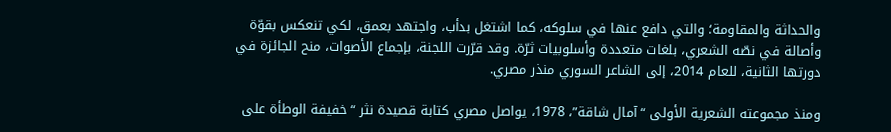والحداثة والمقاومة؛ والتي دافع عنها في سلوكه، كما اشتغل بدأب، واجتهد بعمق، لكي تنعكس بقوّة وأصالة في نصّه الشعري، بلغات متعددة وأسلوبيات ثرّة. وقد قرّرت اللجنة، بإجماع الأصوات، منح الجائزة في دورتها الثانية، للعام 2014، إلى الشاعر السوري منذر مصري.

ومنذ مجموعته الشعرية الأولى “آمال شاقة”، 1978، يواصل مصري كتابة قصيدة نثر “خفيفة الوطأة على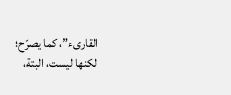القارىء”، كما يصرّح؛ لكنها ليست، البتة،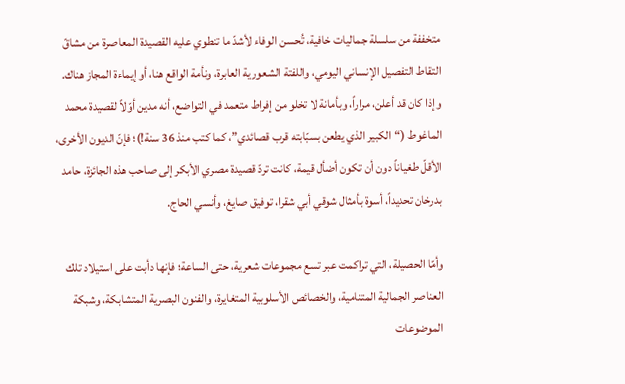متخففة من سلسلة جماليات خافية، تُحسن الوفاء لأشدّ ما تنطوي عليه القصيدة المعاصرة من مشاقّ التقاط التفصيل الإنساني اليومي، واللفتة الشعورية العابرة، ونأمة الواقع هنا، أو إيماءة المجاز هناك. وإذا كان قد أعلن، مراراً، وبأمانة لا تخلو من إفراط متعمد في التواضع، أنه مدين أوّلاً لقصيدة محمد الماغوط (“الكبير الذي يطعن بسبّابته قرب قصائدي”، كما كتب منذ 36 سنة!)؛ فإنّ الديون الأخرى، الأقلّ طغياناً دون أن تكون أضأل قيمة، كانت تردّ قصيدة مصري الأبكر إلى صاحب هذه الجائزة، حامد بدرخان تحديداً، أسوة بأمثال شوقي أبي شقرا، توفيق صايغ، وأنسي الحاج.

وأمّا الحصيلة، التي تراكمت عبر تسع مجموعات شعرية، حتى الساعة؛ فإنها دأبت على استيلاد تلك العناصر الجمالية المتنامية، والخصائص الأسلوبية المتغايرة، والفنون البصرية المتشابكة، وشبكة الموضوعات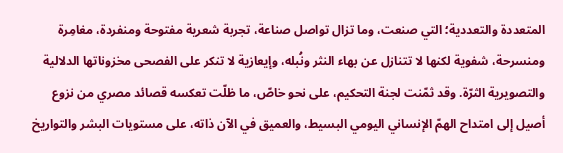المتعددة والتعددية؛ التي صنعت، وما تزال تواصل صناعة، تجربة شعرية مفتوحة ومنفردة، مغامِرة ومنسرحة، شفوية لكنها لا تتنازل عن بهاء النثر ونُبله، وإيعازية لا تنكر على الفصحى مخزوناتها الدلالية والتصويرية الثرّة. وقد ثمّنت لجنة التحكيم، على نحو خاصّ، ما ظلّت تعكسه قصائد مصري من نزوع أصيل إلى امتداح الهمّ الإنساني اليومي البسيط، والعميق في الآن ذاته، على مستويات البشر والتواريخ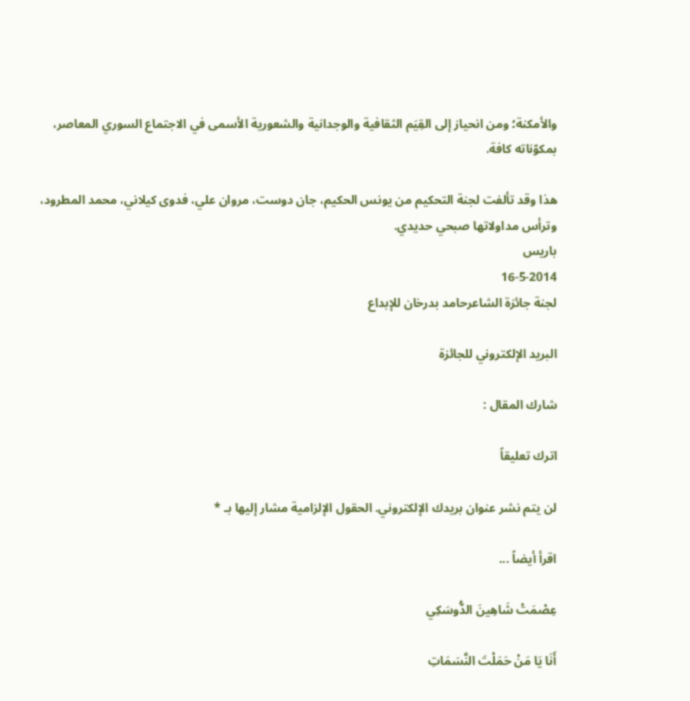والأمكنة؛ ومن انحياز إلى القِيَم الثقافية والوجدانية والشعورية الأسمى في الاجتماع السوري المعاصر، بمكوّناته كافة.

هذا وقد تألفت لجنة التحكيم من يونس الحكيم، جان دوست، مروان علي، فدوى كيلاني، محمد المطرود، وترأس مداولاتها صبحي حديدي.
باريس
16-5-2014
لجنة جائزة الشاعرحامد بدرخان للإبداع

البريد الإلكتروني للجائزة

شارك المقال :

اترك تعليقاً

لن يتم نشر عنوان بريدك الإلكتروني. الحقول الإلزامية مشار إليها بـ *

اقرأ أيضاً ...

عِصْمَتْ شَاهِينَ الدُّوسَكِي

أَنَا يَا مَنْ حَمَلْتَ النَّسَمَاتِ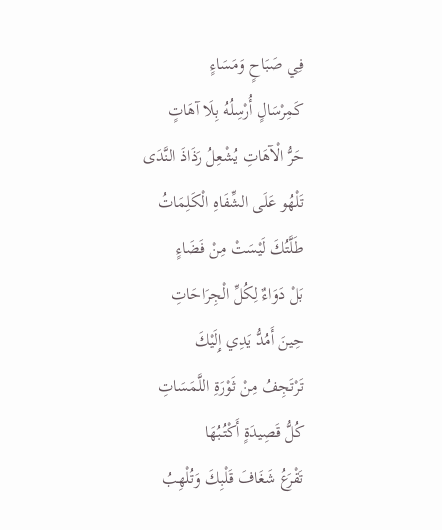فِي صَبَاحٍ وَمَسَاءٍ
كَمِرْسَالٍ أُرْسِلُهُ بِلَا آهَاتٍ
حَرُّ الْآهَاتِ يُشْعِلُ رَذَاذَ النَّدَى
تَلْهُو عَلَى الشِّفَاهِ الْكَلِمَاتُ
طَلَّتُكَ لَيْسَتْ مِنْ فَضَاءٍ
بَلْ دَوَاءٌ لِكُلِّ الْجِرَاحَاتِ
حِينَ أَمُدُّ يَدِي إِلَيْكَ
تَرْتَجِفُ مِنْ ثَوْرَةِ اللَّمَسَاتِ
كُلُّ قَصِيدَةٍ أَكْتُبُهَا
تَقْرَعُ شَغَافَ قَلْبِكَ وَتُلْهِبُ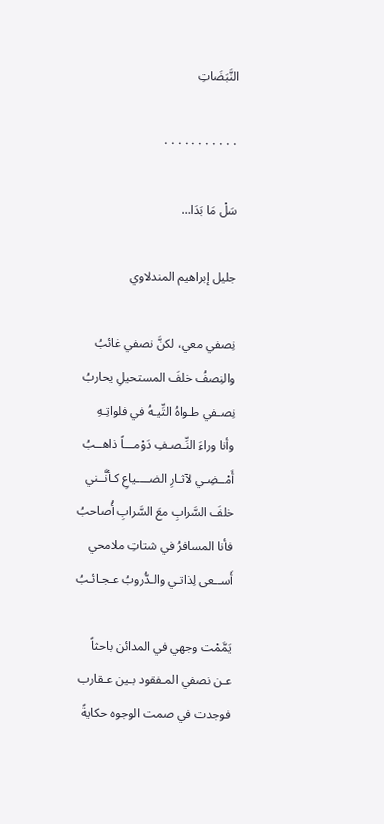النَّبَضَاتِ

٠٠٠٠٠٠٠٠٠٠٠

سَلْ مَا بَدَا…

جليل إبراهيم المندلاوي

نِصفي معي، لكنَّ نصفي غائبُ
والنِصفُ خلفَ المستحيلِ يحاربُ
نِصـفي طـواهُ التِّيـهُ في فلواتِـهِ
وأنا وراءَ النِّـصـفِ دَوْمـــاً ذاهــبُ
أَمْــضِـي لآثـارِ الضــــياعِ كـأنَّــني
خلفَ السَّرابِ معَ السَّرابِ أُصاحبُ
فأنا المسافرُ في شتاتِ ملامحي
أَســعى لِذاتـي والـدُّروبُ عـجـائـبُ

يَمَّمْت وجهي في المدائن باحثاً
عـن نصفي المـفقود بـين عـقارب
فوجدت في صمت الوجوه حكايةً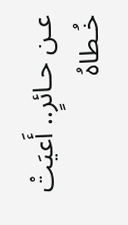عـن حـائرٍ.. أَعيَتْ خُـطاهُ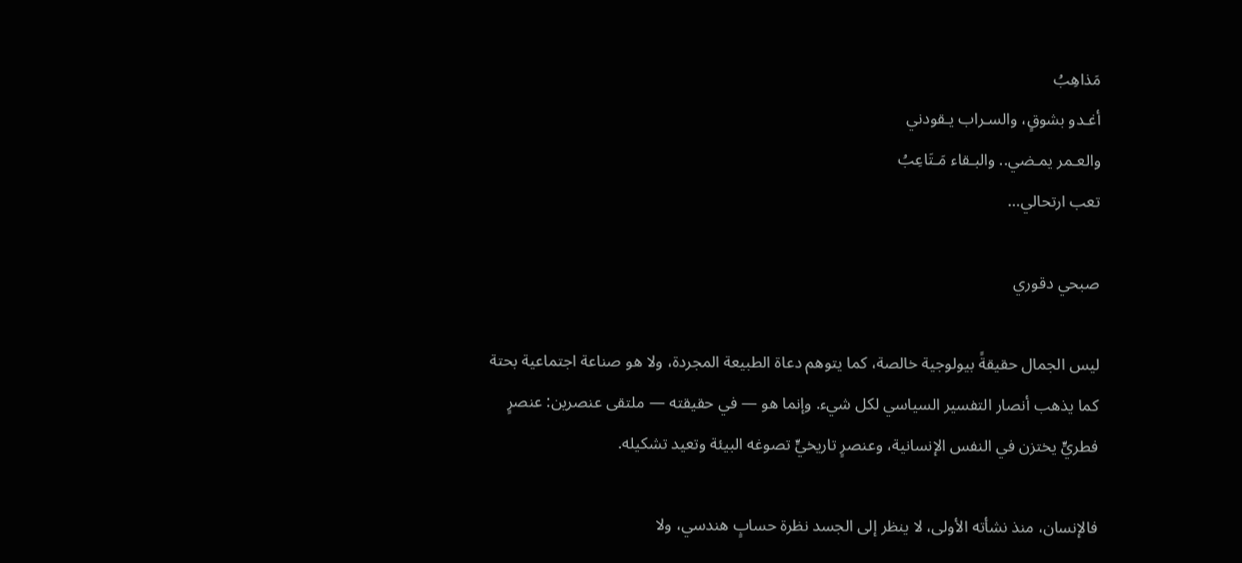مَذاهِبُ
أغـدو بشوقٍ، والسـراب يـقودني
والعـمر يمـضي.. والبـقاء مَـتَاعِبُ
تعب ارتحالي…

صبحي دقوري

ليس الجمال حقيقةً بيولوجية خالصة، كما يتوهم دعاة الطبيعة المجردة، ولا هو صناعة اجتماعية بحتة كما يذهب أنصار التفسير السياسي لكل شيء. وإنما هو — في حقيقته — ملتقى عنصرين: عنصرٍ فطريٍّ يختزن في النفس الإنسانية، وعنصرٍ تاريخيٍّ تصوغه البيئة وتعيد تشكيله.

فالإنسان، منذ نشأته الأولى، لا ينظر إلى الجسد نظرة حسابٍ هندسي، ولا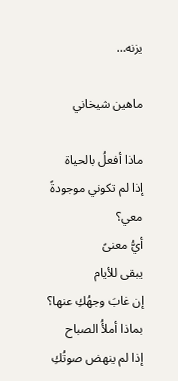يزنه…

ماهين شيخاني

ماذا أفعلُ بالحياة
إذا لم تكوني موجودةً معي؟
أيُّ معنىً
يبقى للأيام
إن غابَ وجهُكِ عنها؟
بماذا أملأُ الصباح
إذا لم ينهض صوتُكِ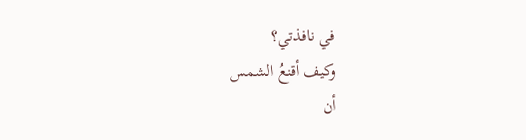في نافذتي؟
وكيف أقنعُ الشمس
أن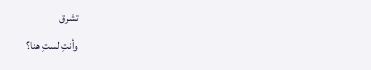تشرق
وأنتِ لستِ هنا؟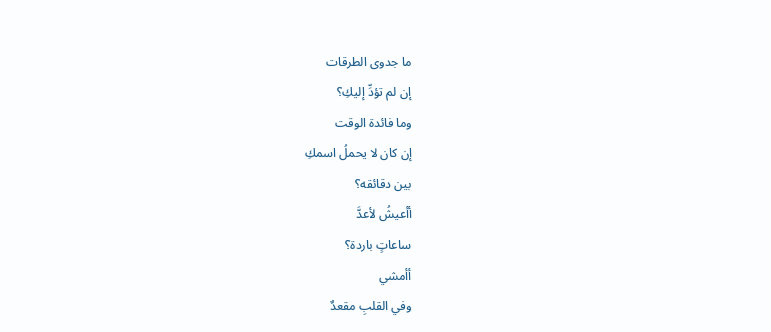ما جدوى الطرقات
إن لم تؤدِّ إليكِ؟
وما فائدة الوقت
إن كان لا يحملُ اسمكِ
بين دقائقه؟
أأعيشُ لأعدَّ
ساعاتٍ باردة؟
أأمشي
وفي القلبِ مقعدٌ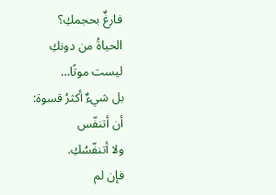فارغٌ بحجمكِ؟
الحياةُ من دونكِ
ليست موتًا…
بل شيءٌ أكثرُ قسوة:
أن أتنفّس
ولا أتنفّسُكِ.
فإن لم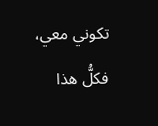تكوني معي،
فكلُّ هذا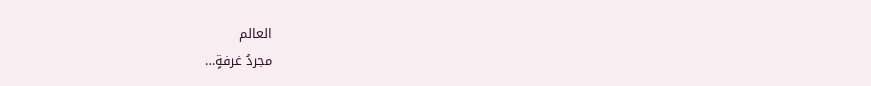العالم
مجردُ غرفةٍ…